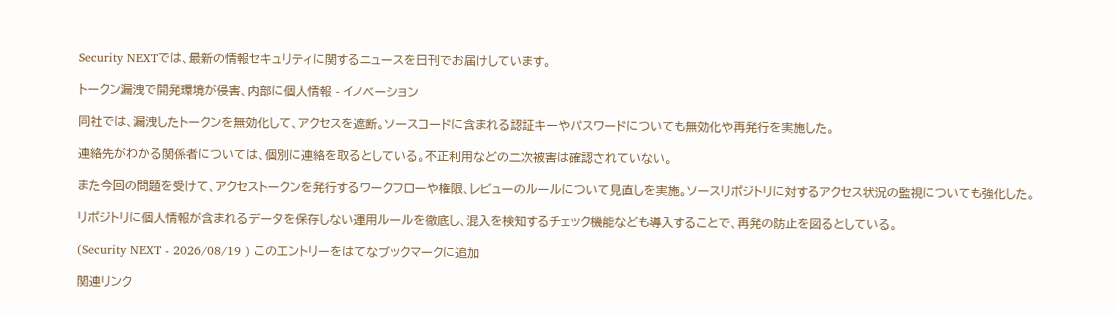Security NEXTでは、最新の情報セキュリティに関するニュースを日刊でお届けしています。

トークン漏洩で開発環境が侵害、内部に個人情報 - イノベーション

同社では、漏洩したトークンを無効化して、アクセスを遮断。ソースコードに含まれる認証キーやパスワードについても無効化や再発行を実施した。

連絡先がわかる関係者については、個別に連絡を取るとしている。不正利用などの二次被害は確認されていない。

また今回の問題を受けて、アクセストークンを発行するワークフローや権限、レビューのルールについて見直しを実施。ソースリポジトリに対するアクセス状況の監視についても強化した。

リポジトリに個人情報が含まれるデータを保存しない運用ルールを徹底し、混入を検知するチェック機能なども導入することで、再発の防止を図るとしている。

(Security NEXT - 2026/08/19 ) このエントリーをはてなブックマークに追加

関連リンク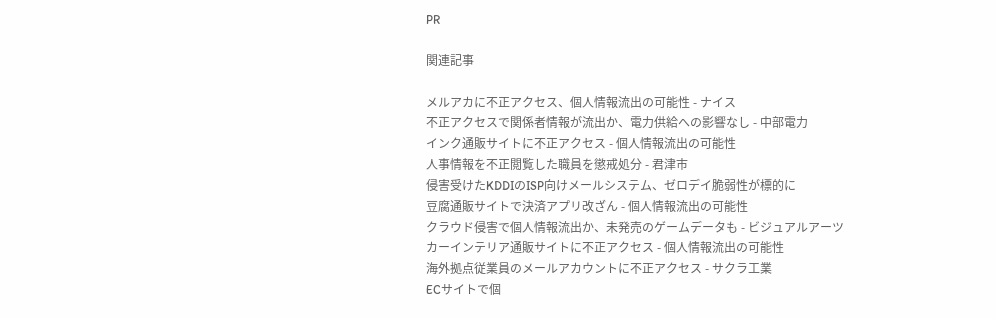PR

関連記事

メルアカに不正アクセス、個人情報流出の可能性 - ナイス
不正アクセスで関係者情報が流出か、電力供給への影響なし - 中部電力
インク通販サイトに不正アクセス - 個人情報流出の可能性
人事情報を不正閲覧した職員を懲戒処分 - 君津市
侵害受けたKDDIのISP向けメールシステム、ゼロデイ脆弱性が標的に
豆腐通販サイトで決済アプリ改ざん - 個人情報流出の可能性
クラウド侵害で個人情報流出か、未発売のゲームデータも - ビジュアルアーツ
カーインテリア通販サイトに不正アクセス - 個人情報流出の可能性
海外拠点従業員のメールアカウントに不正アクセス - サクラ工業
ECサイトで個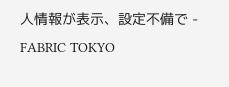人情報が表示、設定不備で - FABRIC TOKYO